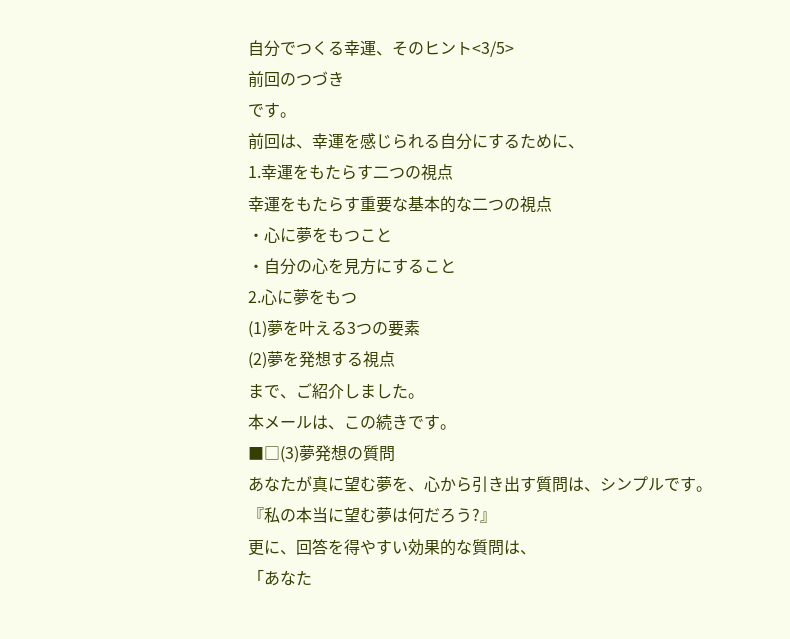自分でつくる幸運、そのヒント<3/5>
前回のつづき
です。
前回は、幸運を感じられる自分にするために、
1.幸運をもたらす二つの視点
幸運をもたらす重要な基本的な二つの視点
・心に夢をもつこと
・自分の心を見方にすること
2.心に夢をもつ
(1)夢を叶える3つの要素
(2)夢を発想する視点
まで、ご紹介しました。
本メールは、この続きです。
■□(3)夢発想の質問
あなたが真に望む夢を、心から引き出す質問は、シンプルです。
『私の本当に望む夢は何だろう?』
更に、回答を得やすい効果的な質問は、
「あなた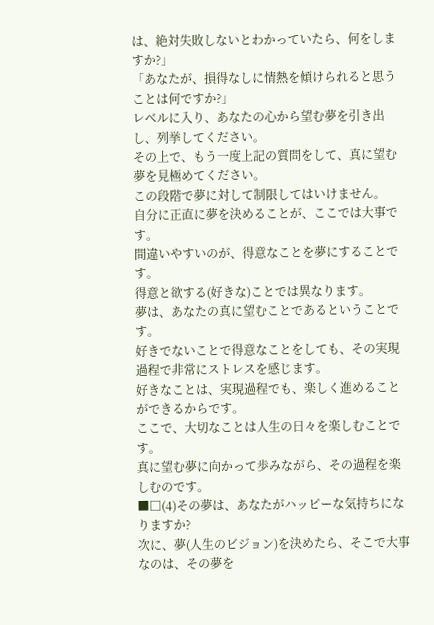は、絶対失敗しないとわかっていたら、何をしますか?」
「あなたが、損得なしに情熱を傾けられると思うことは何ですか?」
レベルに入り、あなたの心から望む夢を引き出し、列挙してください。
その上で、もう一度上記の質問をして、真に望む夢を見極めてください。
この段階で夢に対して制限してはいけません。
自分に正直に夢を決めることが、ここでは大事です。
間違いやすいのが、得意なことを夢にすることです。
得意と欲する(好きな)ことでは異なります。
夢は、あなたの真に望むことであるということです。
好きでないことで得意なことをしても、その実現過程で非常にストレスを感じます。
好きなことは、実現過程でも、楽しく進めることができるからです。
ここで、大切なことは人生の日々を楽しむことです。
真に望む夢に向かって歩みながら、その過程を楽しむのです。
■□(4)その夢は、あなたがハッピーな気持ちになりますか?
次に、夢(人生のビジョン)を決めたら、そこで大事なのは、その夢を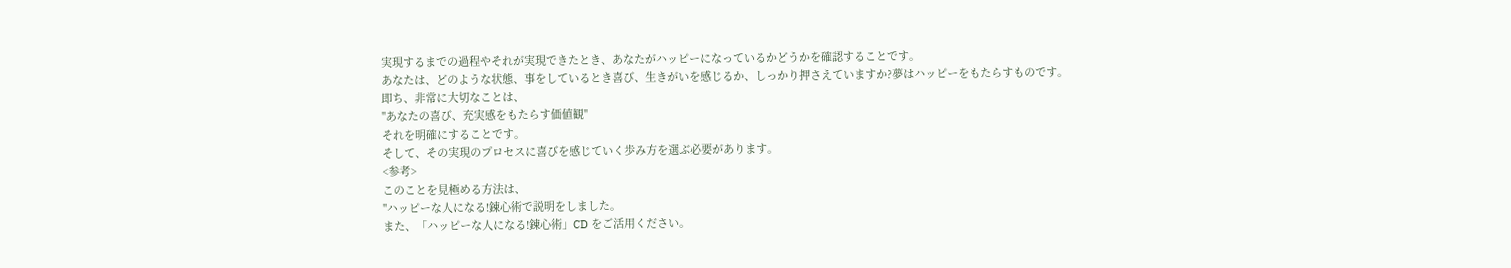実現するまでの過程やそれが実現できたとき、あなたがハッピーになっているかどうかを確認することです。
あなたは、どのような状態、事をしているとき喜び、生きがいを感じるか、しっかり押さえていますか?夢はハッピーをもたらすものです。
即ち、非常に大切なことは、
"あなたの喜び、充実感をもたらす価値観"
それを明確にすることです。
そして、その実現のプロセスに喜びを感じていく歩み方を選ぶ必要があります。
<参考>
このことを見極める方法は、
"ハッピーな人になる!錬心術で説明をしました。
また、「ハッピーな人になる!錬心術」CD をご活用ください。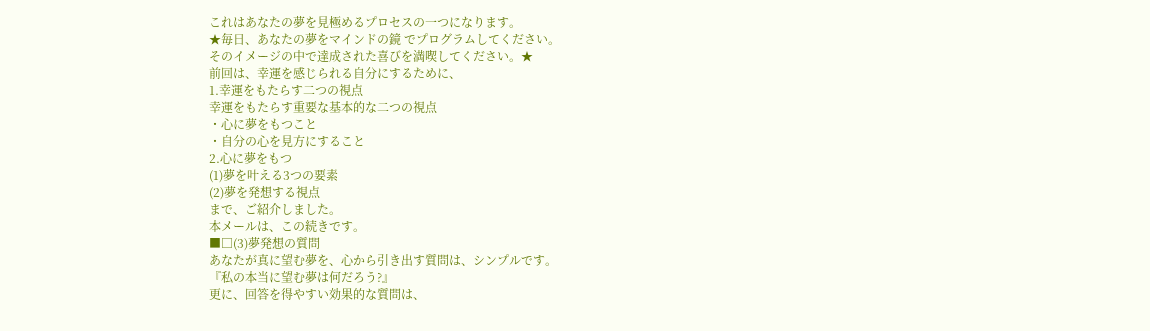これはあなたの夢を見極めるプロセスの一つになります。
★毎日、あなたの夢をマインドの鏡 でプログラムしてください。
そのイメージの中で達成された喜びを満喫してください。★
前回は、幸運を感じられる自分にするために、
1.幸運をもたらす二つの視点
幸運をもたらす重要な基本的な二つの視点
・心に夢をもつこと
・自分の心を見方にすること
2.心に夢をもつ
(1)夢を叶える3つの要素
(2)夢を発想する視点
まで、ご紹介しました。
本メールは、この続きです。
■□(3)夢発想の質問
あなたが真に望む夢を、心から引き出す質問は、シンプルです。
『私の本当に望む夢は何だろう?』
更に、回答を得やすい効果的な質問は、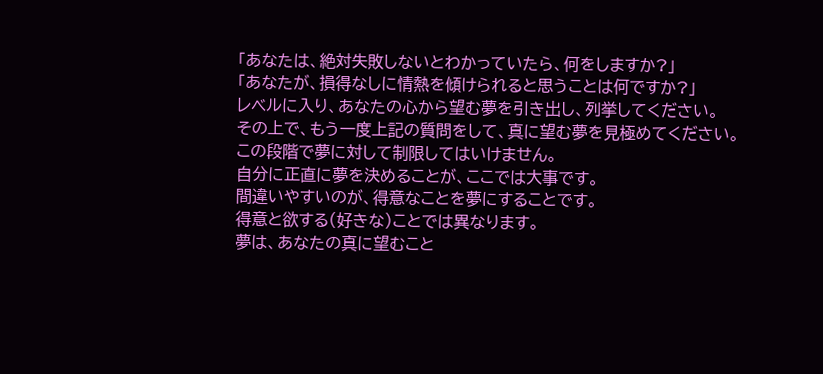「あなたは、絶対失敗しないとわかっていたら、何をしますか?」
「あなたが、損得なしに情熱を傾けられると思うことは何ですか?」
レベルに入り、あなたの心から望む夢を引き出し、列挙してください。
その上で、もう一度上記の質問をして、真に望む夢を見極めてください。
この段階で夢に対して制限してはいけません。
自分に正直に夢を決めることが、ここでは大事です。
間違いやすいのが、得意なことを夢にすることです。
得意と欲する(好きな)ことでは異なります。
夢は、あなたの真に望むこと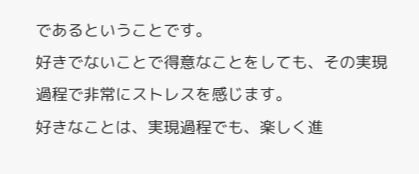であるということです。
好きでないことで得意なことをしても、その実現過程で非常にストレスを感じます。
好きなことは、実現過程でも、楽しく進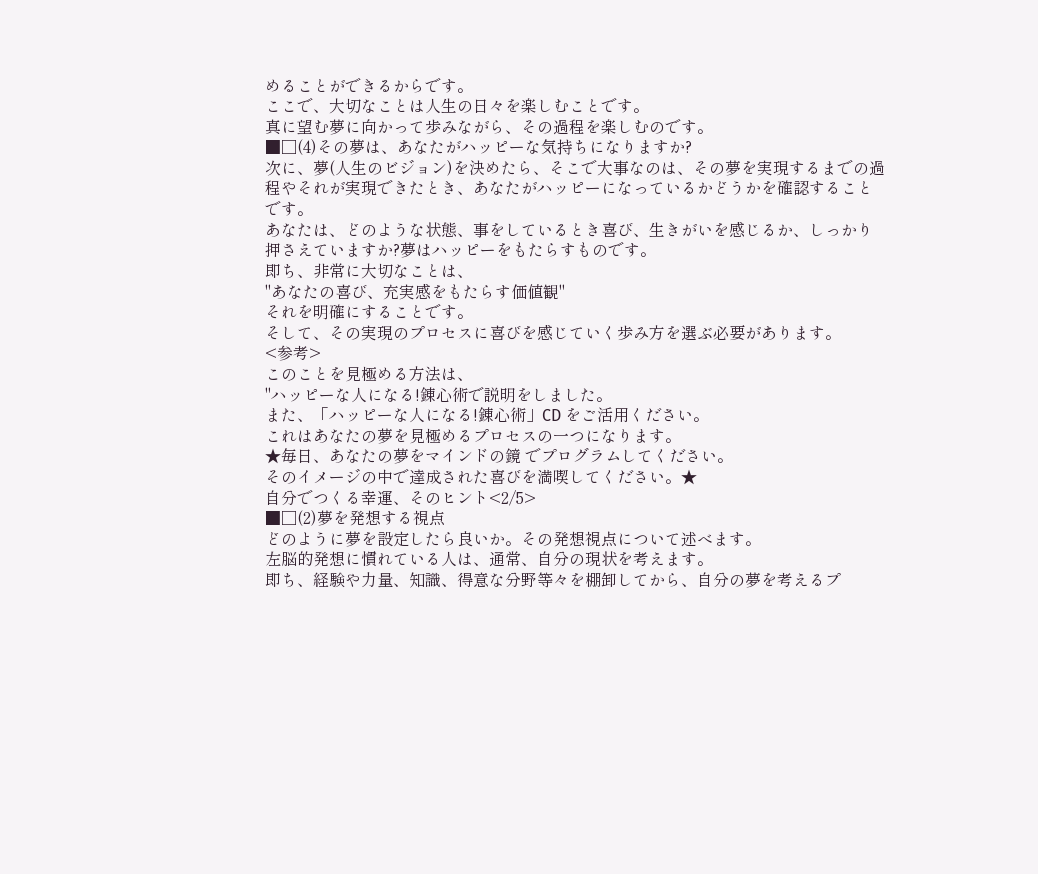めることができるからです。
ここで、大切なことは人生の日々を楽しむことです。
真に望む夢に向かって歩みながら、その過程を楽しむのです。
■□(4)その夢は、あなたがハッピーな気持ちになりますか?
次に、夢(人生のビジョン)を決めたら、そこで大事なのは、その夢を実現するまでの過程やそれが実現できたとき、あなたがハッピーになっているかどうかを確認することです。
あなたは、どのような状態、事をしているとき喜び、生きがいを感じるか、しっかり押さえていますか?夢はハッピーをもたらすものです。
即ち、非常に大切なことは、
"あなたの喜び、充実感をもたらす価値観"
それを明確にすることです。
そして、その実現のプロセスに喜びを感じていく歩み方を選ぶ必要があります。
<参考>
このことを見極める方法は、
"ハッピーな人になる!錬心術で説明をしました。
また、「ハッピーな人になる!錬心術」CD をご活用ください。
これはあなたの夢を見極めるプロセスの一つになります。
★毎日、あなたの夢をマインドの鏡 でプログラムしてください。
そのイメージの中で達成された喜びを満喫してください。★
自分でつくる幸運、そのヒント<2/5>
■□(2)夢を発想する視点
どのように夢を設定したら良いか。その発想視点について述べます。
左脳的発想に慣れている人は、通常、自分の現状を考えます。
即ち、経験や力量、知識、得意な分野等々を棚卸してから、自分の夢を考えるプ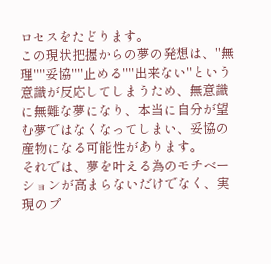ロセスをたどります。
この現状把握からの夢の発想は、"無理""妥協""止める""出来ない"という意識が反応してしまうため、無意識に無難な夢になり、本当に自分が望む夢ではなくなってしまい、妥協の産物になる可能性があります。
それでは、夢を叶える為のモチベーションが高まらないだけでなく、実現のプ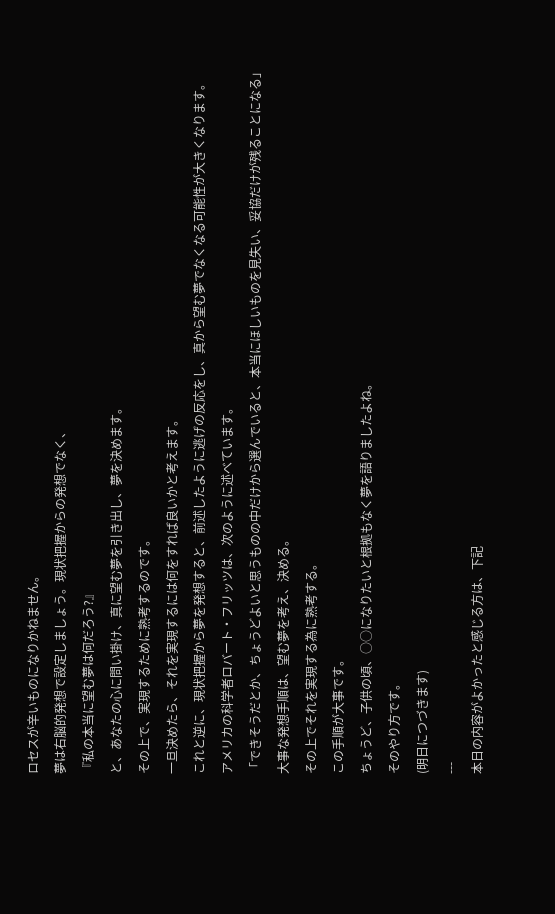ロセスが辛いものになりかねません。
夢は右脳的発想で設定しましょう。現状把握からの発想でなく、
『私の本当に望む夢は何だろう?』
と、あなたの心に問い掛け、真に望む夢を引き出し、夢を決めます。
その上で、実現するために熟考するのです。
一旦決めたら、それを実現するには何をすれば良いかと考えます。
これと逆に、現状把握から夢を発想すると、前述したように逃げの反応をし、真から望む夢でなくなる可能性が大きくなります。
アメリカの科学者ロバート・フリッツは、次のように述べています。
「できそうだとか、ちょうどよいと思うものの中だけから選んでいると、本当にほしいものを見失い、妥協だけが残ることになる」
大事な発想手順は、望む夢を考え、決める。
その上でそれを実現する為に熟考する。
この手順が大事です。
ちょうど、子供の頃、○○になりたいと根拠もなく夢を語りましたよね。
そのやり方です。
(明日につづきます)
---
本日の内容がよかったと感じる方は、下記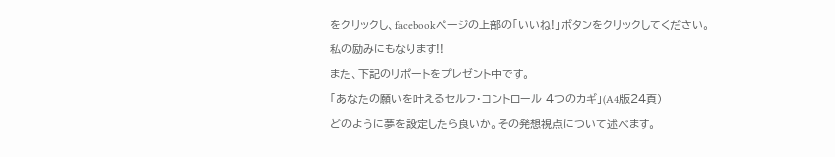をクリックし、facebookページの上部の「いいね!」ボタンをクリックしてください。
私の励みにもなります!!
また、下記のリポートをプレゼント中です。
「あなたの願いを叶えるセルフ・コントロール 4つのカギ」(A4版24頁)
どのように夢を設定したら良いか。その発想視点について述べます。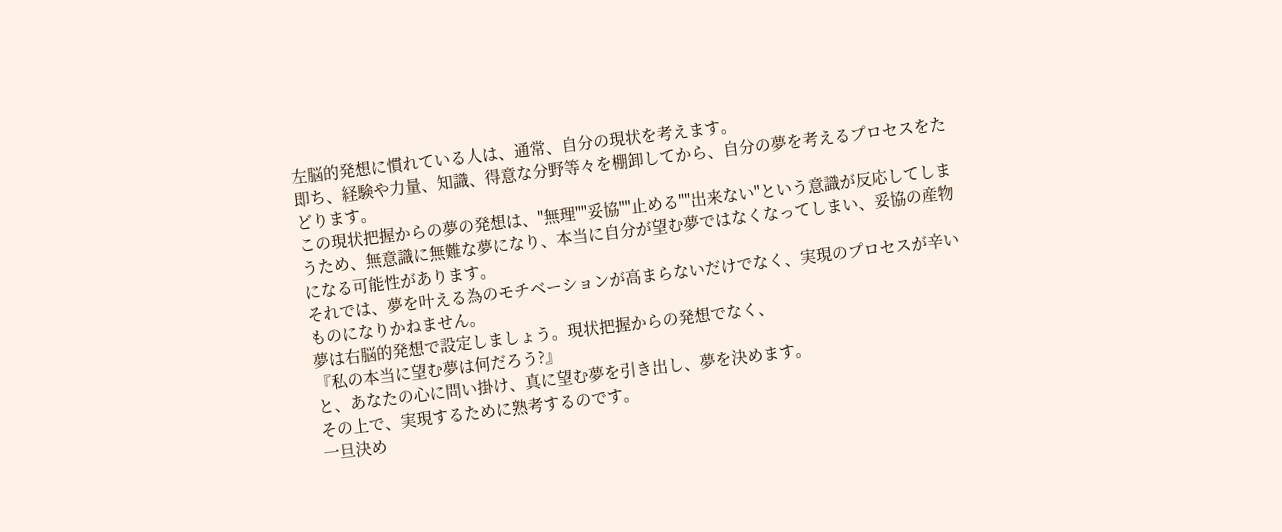左脳的発想に慣れている人は、通常、自分の現状を考えます。
即ち、経験や力量、知識、得意な分野等々を棚卸してから、自分の夢を考えるプロセスをたどります。
この現状把握からの夢の発想は、"無理""妥協""止める""出来ない"という意識が反応してしまうため、無意識に無難な夢になり、本当に自分が望む夢ではなくなってしまい、妥協の産物になる可能性があります。
それでは、夢を叶える為のモチベーションが高まらないだけでなく、実現のプロセスが辛いものになりかねません。
夢は右脳的発想で設定しましょう。現状把握からの発想でなく、
『私の本当に望む夢は何だろう?』
と、あなたの心に問い掛け、真に望む夢を引き出し、夢を決めます。
その上で、実現するために熟考するのです。
一旦決め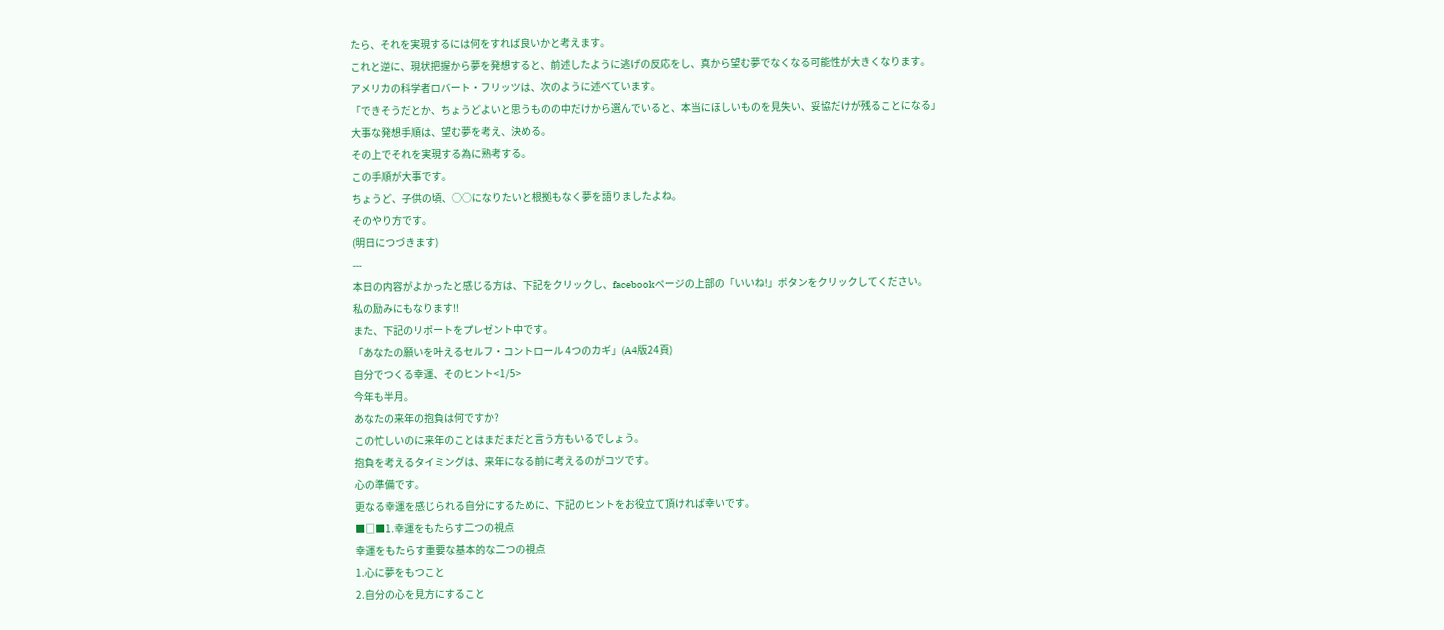たら、それを実現するには何をすれば良いかと考えます。
これと逆に、現状把握から夢を発想すると、前述したように逃げの反応をし、真から望む夢でなくなる可能性が大きくなります。
アメリカの科学者ロバート・フリッツは、次のように述べています。
「できそうだとか、ちょうどよいと思うものの中だけから選んでいると、本当にほしいものを見失い、妥協だけが残ることになる」
大事な発想手順は、望む夢を考え、決める。
その上でそれを実現する為に熟考する。
この手順が大事です。
ちょうど、子供の頃、○○になりたいと根拠もなく夢を語りましたよね。
そのやり方です。
(明日につづきます)
---
本日の内容がよかったと感じる方は、下記をクリックし、facebookページの上部の「いいね!」ボタンをクリックしてください。
私の励みにもなります!!
また、下記のリポートをプレゼント中です。
「あなたの願いを叶えるセルフ・コントロール 4つのカギ」(A4版24頁)
自分でつくる幸運、そのヒント<1/5>
今年も半月。
あなたの来年の抱負は何ですか?
この忙しいのに来年のことはまだまだと言う方もいるでしょう。
抱負を考えるタイミングは、来年になる前に考えるのがコツです。
心の準備です。
更なる幸運を感じられる自分にするために、下記のヒントをお役立て頂ければ幸いです。
■□■1.幸運をもたらす二つの視点
幸運をもたらす重要な基本的な二つの視点
1.心に夢をもつこと
2.自分の心を見方にすること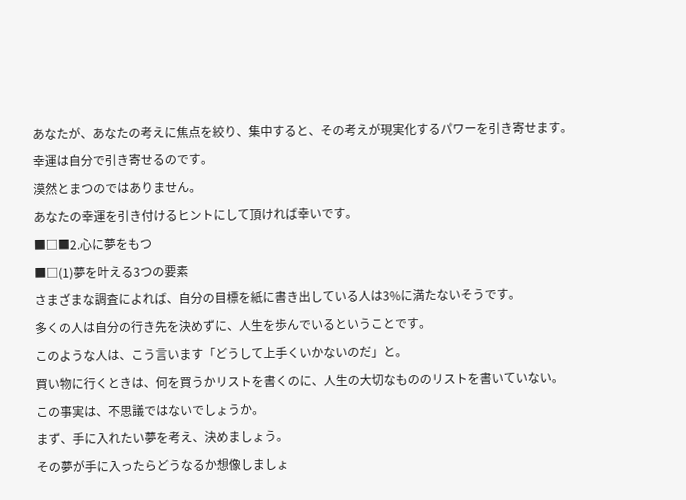あなたが、あなたの考えに焦点を絞り、集中すると、その考えが現実化するパワーを引き寄せます。
幸運は自分で引き寄せるのです。
漠然とまつのではありません。
あなたの幸運を引き付けるヒントにして頂ければ幸いです。
■□■2.心に夢をもつ
■□(1)夢を叶える3つの要素
さまざまな調査によれば、自分の目標を紙に書き出している人は3%に満たないそうです。
多くの人は自分の行き先を決めずに、人生を歩んでいるということです。
このような人は、こう言います「どうして上手くいかないのだ」と。
買い物に行くときは、何を買うかリストを書くのに、人生の大切なもののリストを書いていない。
この事実は、不思議ではないでしょうか。
まず、手に入れたい夢を考え、決めましょう。
その夢が手に入ったらどうなるか想像しましょ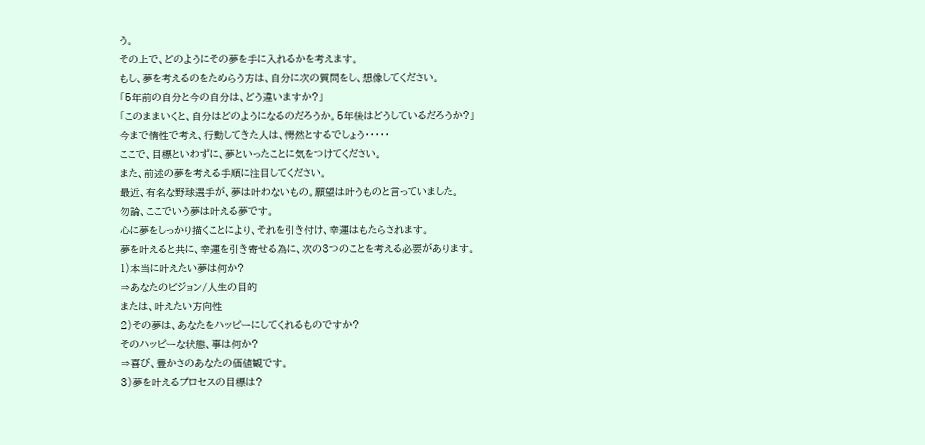う。
その上で、どのようにその夢を手に入れるかを考えます。
もし、夢を考えるのをためらう方は、自分に次の質問をし、想像してください。
「5年前の自分と今の自分は、どう違いますか?」
「このままいくと、自分はどのようになるのだろうか。5年後はどうしているだろうか?」
今まで惰性で考え、行動してきた人は、愕然とするでしょう・・・・・
ここで、目標といわずに、夢といったことに気をつけてください。
また、前述の夢を考える手順に注目してください。
最近、有名な野球選手が、夢は叶わないもの。願望は叶うものと言っていました。
勿論、ここでいう夢は叶える夢です。
心に夢をしっかり描くことにより、それを引き付け、幸運はもたらされます。
夢を叶えると共に、幸運を引き寄せる為に、次の3つのことを考える必要があります。
1)本当に叶えたい夢は何か?
⇒あなたのビジョン/人生の目的
または、叶えたい方向性
2)その夢は、あなたをハッピーにしてくれるものですか?
そのハッピーな状態、事は何か?
⇒喜び、豊かさのあなたの価値観です。
3)夢を叶えるプロセスの目標は?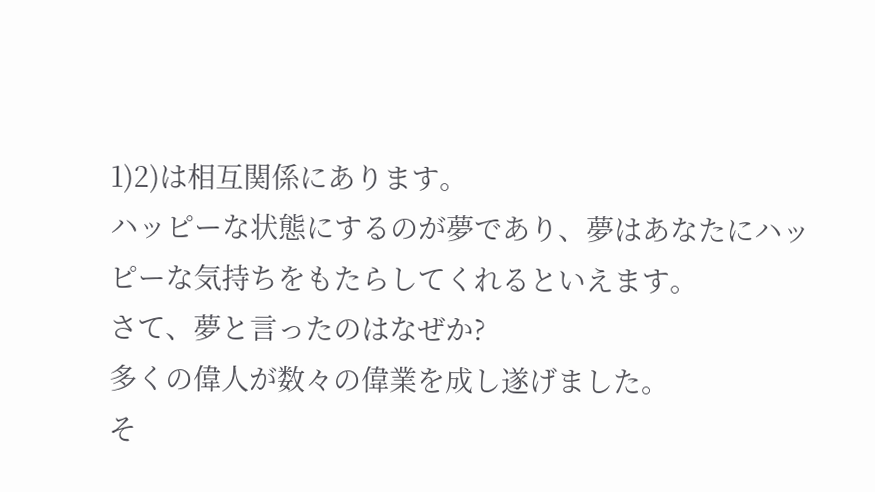1)2)は相互関係にあります。
ハッピーな状態にするのが夢であり、夢はあなたにハッピーな気持ちをもたらしてくれるといえます。
さて、夢と言ったのはなぜか?
多くの偉人が数々の偉業を成し遂げました。
そ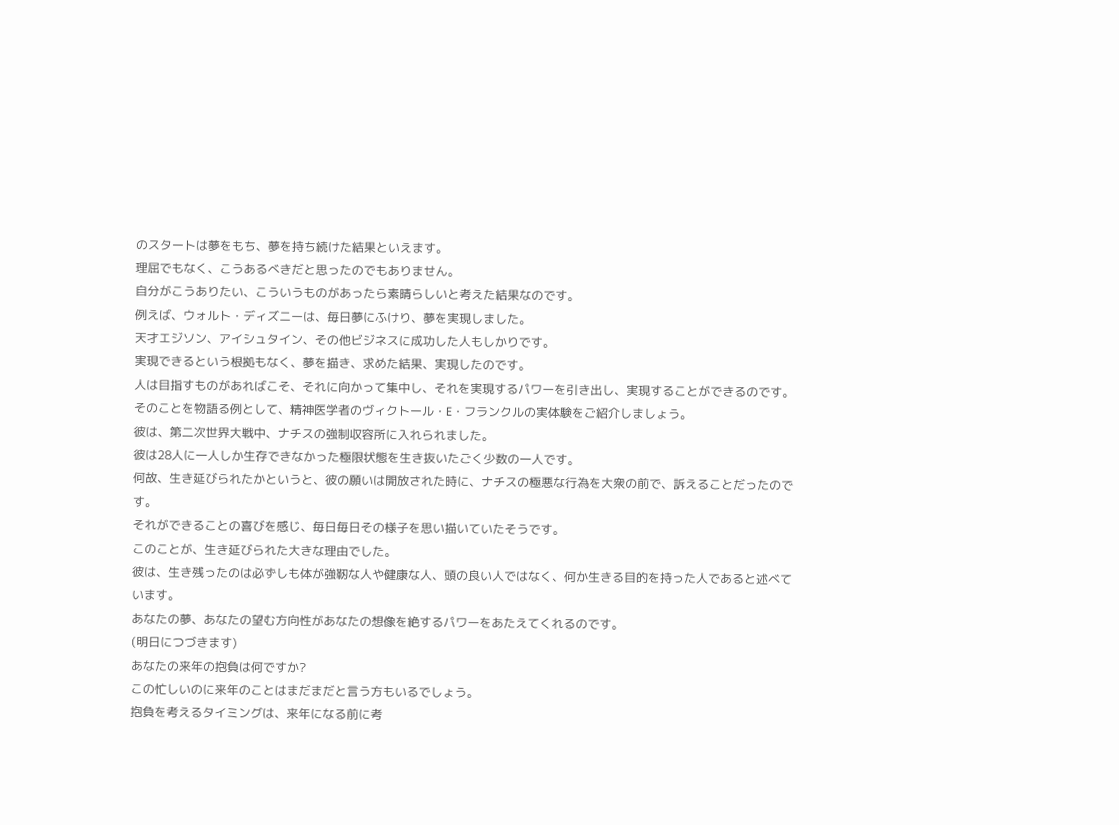のスタートは夢をもち、夢を持ち続けた結果といえます。
理屈でもなく、こうあるべきだと思ったのでもありません。
自分がこうありたい、こういうものがあったら素晴らしいと考えた結果なのです。
例えば、ウォルト・ディズニーは、毎日夢にふけり、夢を実現しました。
天才エジソン、アイシュタイン、その他ビジネスに成功した人もしかりです。
実現できるという根拠もなく、夢を描き、求めた結果、実現したのです。
人は目指すものがあればこそ、それに向かって集中し、それを実現するパワーを引き出し、実現することができるのです。
そのことを物語る例として、精神医学者のヴィクトール・E・フランクルの実体験をご紹介しましょう。
彼は、第二次世界大戦中、ナチスの強制収容所に入れられました。
彼は28人に一人しか生存できなかった極限状態を生き抜いたごく少数の一人です。
何故、生き延びられたかというと、彼の願いは開放された時に、ナチスの極悪な行為を大衆の前で、訴えることだったのです。
それができることの喜びを感じ、毎日毎日その様子を思い描いていたそうです。
このことが、生き延びられた大きな理由でした。
彼は、生き残ったのは必ずしも体が強靭な人や健康な人、頭の良い人ではなく、何か生きる目的を持った人であると述べています。
あなたの夢、あなたの望む方向性があなたの想像を絶するパワーをあたえてくれるのです。
(明日につづきます)
あなたの来年の抱負は何ですか?
この忙しいのに来年のことはまだまだと言う方もいるでしょう。
抱負を考えるタイミングは、来年になる前に考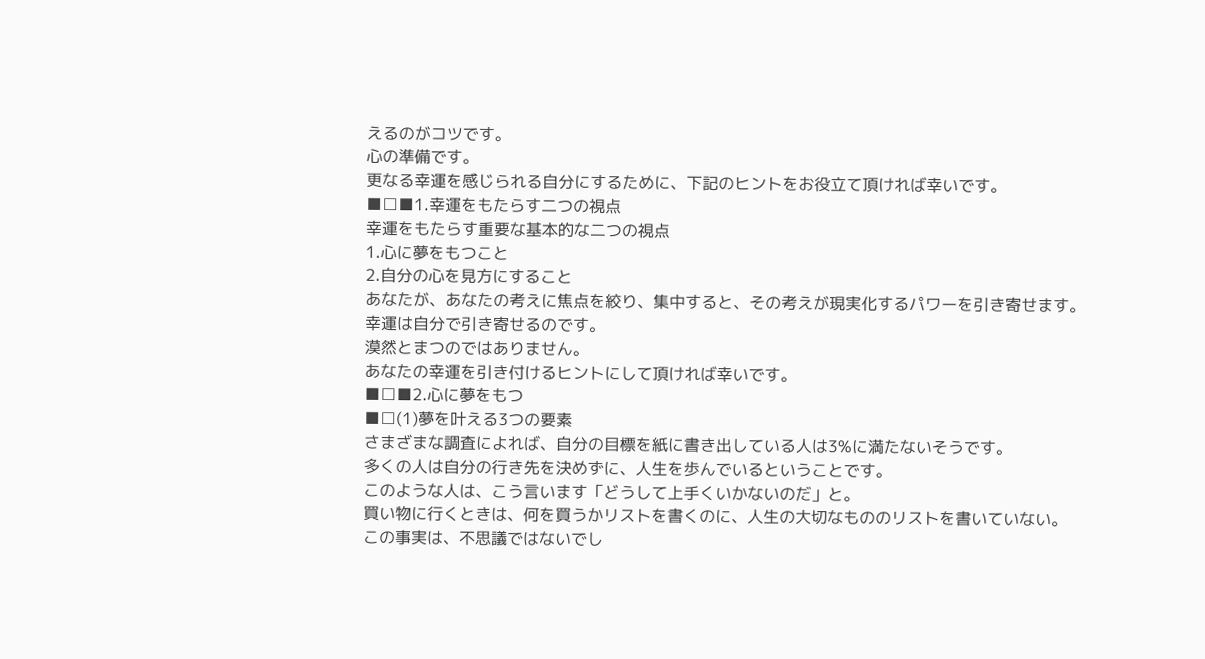えるのがコツです。
心の準備です。
更なる幸運を感じられる自分にするために、下記のヒントをお役立て頂ければ幸いです。
■□■1.幸運をもたらす二つの視点
幸運をもたらす重要な基本的な二つの視点
1.心に夢をもつこと
2.自分の心を見方にすること
あなたが、あなたの考えに焦点を絞り、集中すると、その考えが現実化するパワーを引き寄せます。
幸運は自分で引き寄せるのです。
漠然とまつのではありません。
あなたの幸運を引き付けるヒントにして頂ければ幸いです。
■□■2.心に夢をもつ
■□(1)夢を叶える3つの要素
さまざまな調査によれば、自分の目標を紙に書き出している人は3%に満たないそうです。
多くの人は自分の行き先を決めずに、人生を歩んでいるということです。
このような人は、こう言います「どうして上手くいかないのだ」と。
買い物に行くときは、何を買うかリストを書くのに、人生の大切なもののリストを書いていない。
この事実は、不思議ではないでし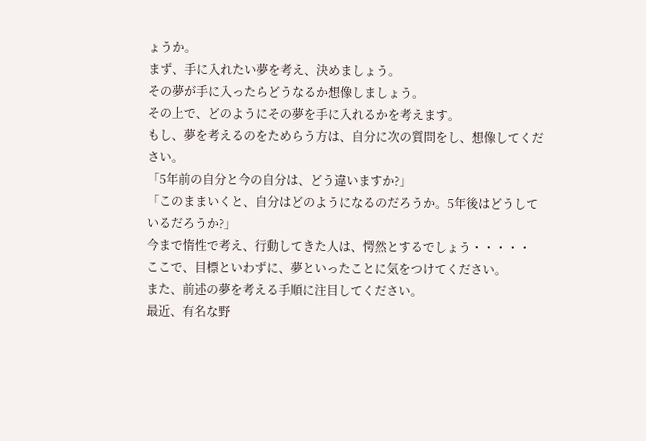ょうか。
まず、手に入れたい夢を考え、決めましょう。
その夢が手に入ったらどうなるか想像しましょう。
その上で、どのようにその夢を手に入れるかを考えます。
もし、夢を考えるのをためらう方は、自分に次の質問をし、想像してください。
「5年前の自分と今の自分は、どう違いますか?」
「このままいくと、自分はどのようになるのだろうか。5年後はどうしているだろうか?」
今まで惰性で考え、行動してきた人は、愕然とするでしょう・・・・・
ここで、目標といわずに、夢といったことに気をつけてください。
また、前述の夢を考える手順に注目してください。
最近、有名な野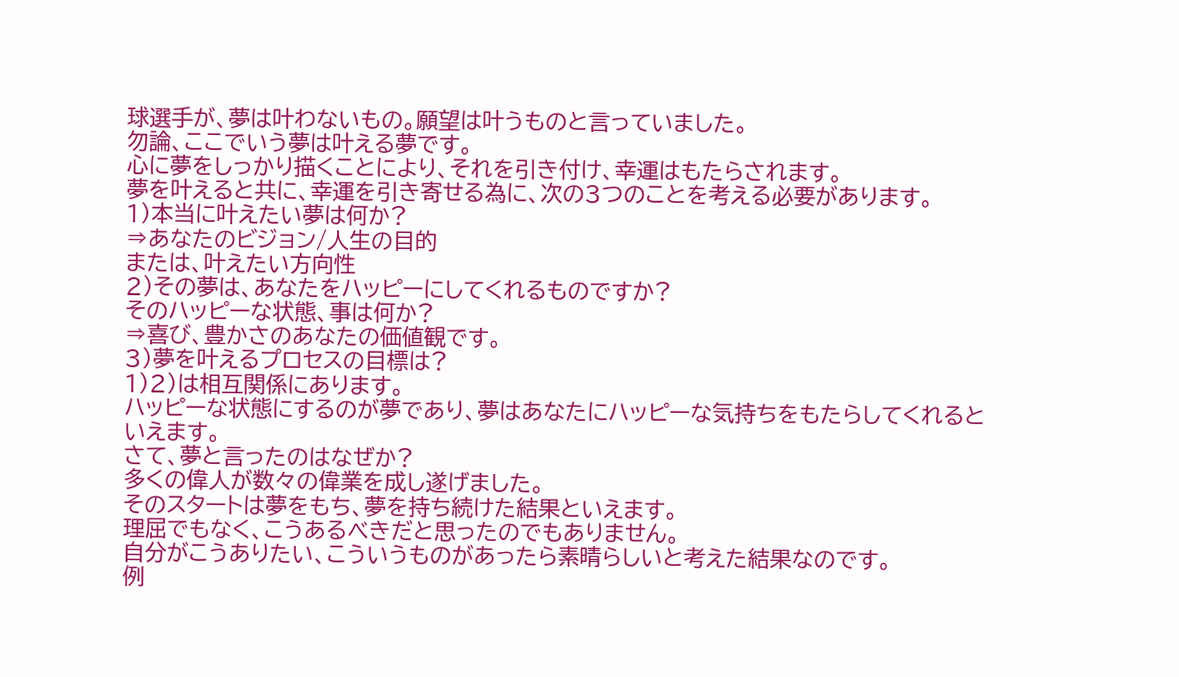球選手が、夢は叶わないもの。願望は叶うものと言っていました。
勿論、ここでいう夢は叶える夢です。
心に夢をしっかり描くことにより、それを引き付け、幸運はもたらされます。
夢を叶えると共に、幸運を引き寄せる為に、次の3つのことを考える必要があります。
1)本当に叶えたい夢は何か?
⇒あなたのビジョン/人生の目的
または、叶えたい方向性
2)その夢は、あなたをハッピーにしてくれるものですか?
そのハッピーな状態、事は何か?
⇒喜び、豊かさのあなたの価値観です。
3)夢を叶えるプロセスの目標は?
1)2)は相互関係にあります。
ハッピーな状態にするのが夢であり、夢はあなたにハッピーな気持ちをもたらしてくれるといえます。
さて、夢と言ったのはなぜか?
多くの偉人が数々の偉業を成し遂げました。
そのスタートは夢をもち、夢を持ち続けた結果といえます。
理屈でもなく、こうあるべきだと思ったのでもありません。
自分がこうありたい、こういうものがあったら素晴らしいと考えた結果なのです。
例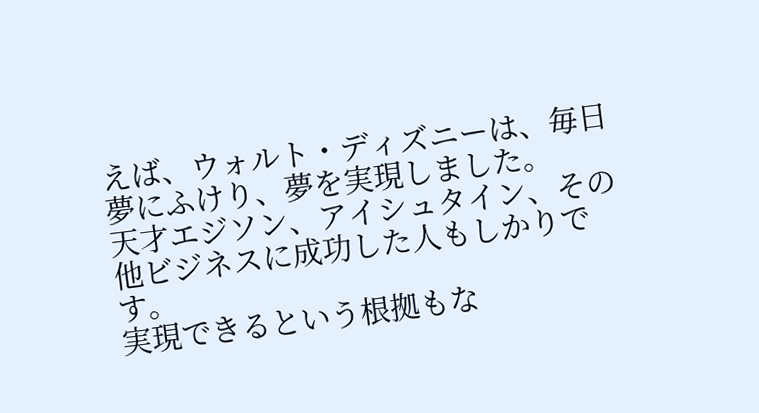えば、ウォルト・ディズニーは、毎日夢にふけり、夢を実現しました。
天才エジソン、アイシュタイン、その他ビジネスに成功した人もしかりです。
実現できるという根拠もな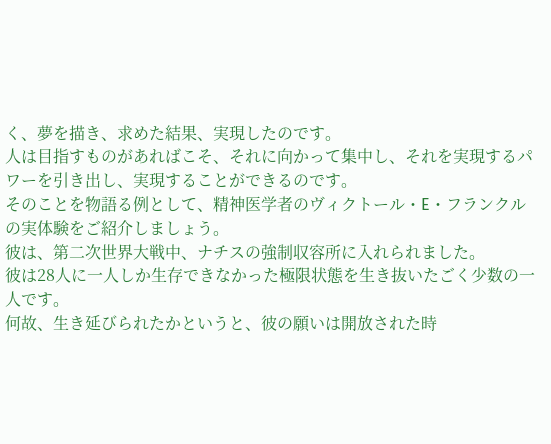く、夢を描き、求めた結果、実現したのです。
人は目指すものがあればこそ、それに向かって集中し、それを実現するパワーを引き出し、実現することができるのです。
そのことを物語る例として、精神医学者のヴィクトール・E・フランクルの実体験をご紹介しましょう。
彼は、第二次世界大戦中、ナチスの強制収容所に入れられました。
彼は28人に一人しか生存できなかった極限状態を生き抜いたごく少数の一人です。
何故、生き延びられたかというと、彼の願いは開放された時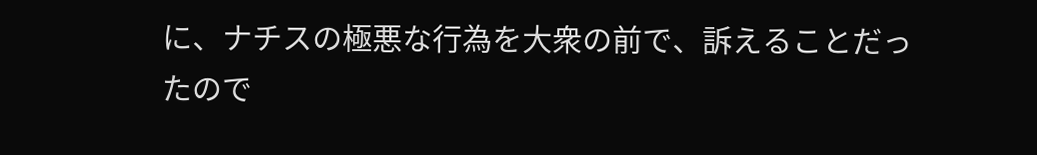に、ナチスの極悪な行為を大衆の前で、訴えることだったので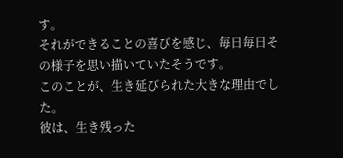す。
それができることの喜びを感じ、毎日毎日その様子を思い描いていたそうです。
このことが、生き延びられた大きな理由でした。
彼は、生き残った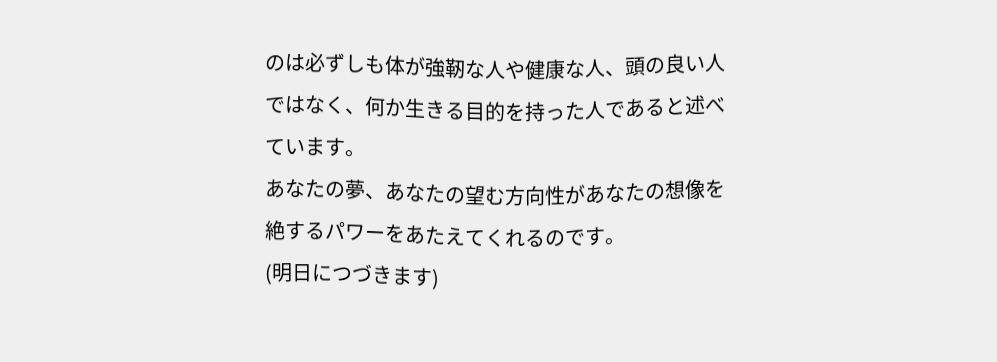のは必ずしも体が強靭な人や健康な人、頭の良い人ではなく、何か生きる目的を持った人であると述べています。
あなたの夢、あなたの望む方向性があなたの想像を絶するパワーをあたえてくれるのです。
(明日につづきます)